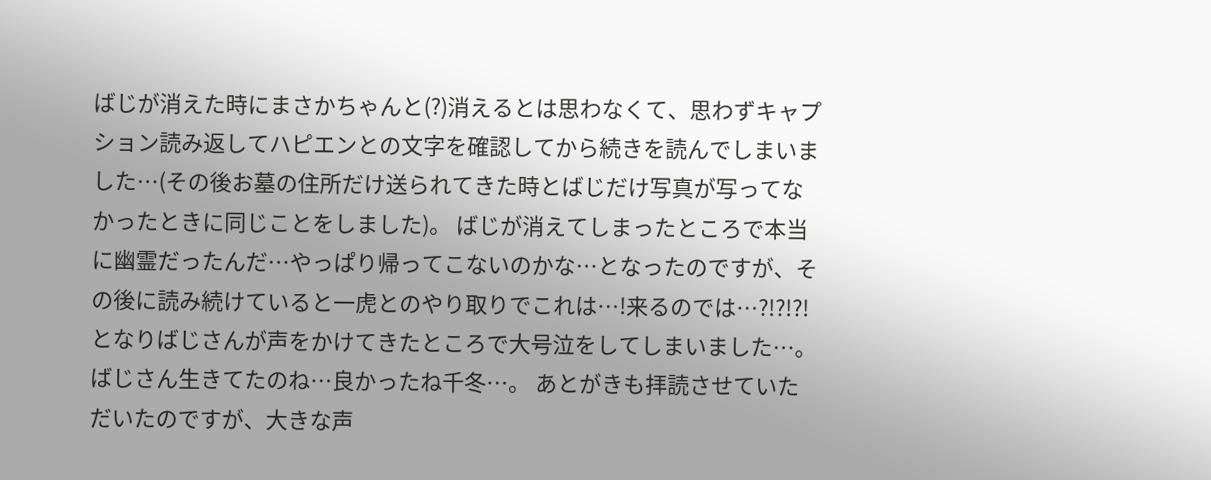ばじが消えた時にまさかちゃんと(?)消えるとは思わなくて、思わずキャプション読み返してハピエンとの文字を確認してから続きを読んでしまいました…(その後お墓の住所だけ送られてきた時とばじだけ写真が写ってなかったときに同じことをしました)。 ばじが消えてしまったところで本当に幽霊だったんだ…やっぱり帰ってこないのかな…となったのですが、その後に読み続けていると一虎とのやり取りでこれは…!来るのでは…?!?!?!となりばじさんが声をかけてきたところで大号泣をしてしまいました…。ばじさん生きてたのね…良かったね千冬…。 あとがきも拝読させていただいたのですが、大きな声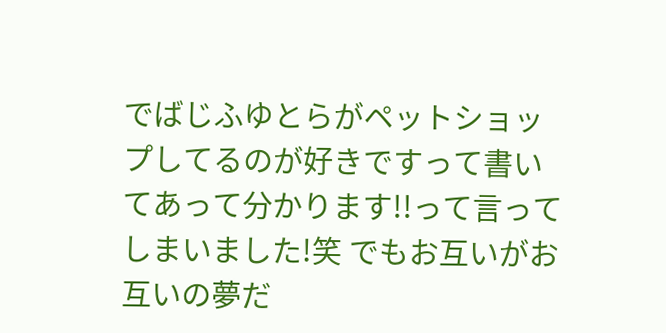でばじふゆとらがペットショップしてるのが好きですって書いてあって分かります!!って言ってしまいました!笑 でもお互いがお互いの夢だ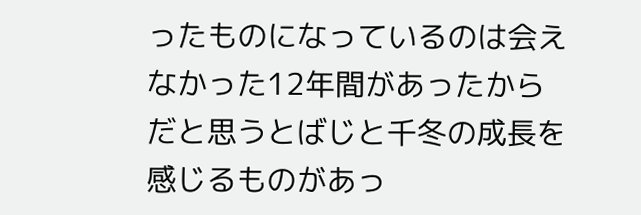ったものになっているのは会えなかった12年間があったからだと思うとばじと千冬の成長を感じるものがあっ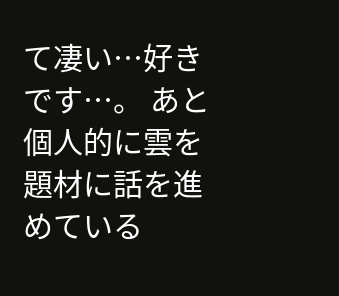て凄い…好きです…。 あと個人的に雲を題材に話を進めている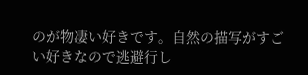のが物凄い好きです。自然の描写がすごい好きなので逃避行し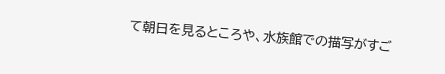て朝日を見るところや、水族館での描写がすご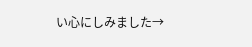い心にしみました→